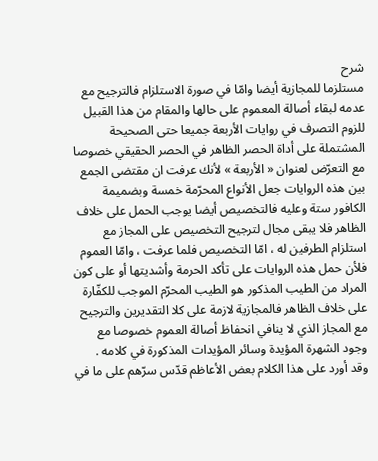شرح
مستلزما للمجازية أيضا وامّا في صورة الاستلزام فالترجيح مع عدمه لبقاء أصالة المعموم على حالها والمقام من هذا القبيل للزوم التصرف في روايات الأربعة جميعا حتى الصحيحة المشتملة على أداة الحصر الظاهر في الحصر الحقيقي خصوصا مع التعرّض لعنوان « الأربعة » لأنك عرفت ان مقتضى الجمع بين هذه الروايات جعل الأنواع المحرّمة خمسة وبضميمة الكافور ستة وعليه فالتخصيص أيضا يوجب الحمل على خلاف الظاهر فلا يبقى مجال لترجيح التخصيص على المجاز مع استلزام الطرفين له ، امّا التخصيص فلما عرفت ، وامّا العموم فلأن حمل هذه الروايات على تأكد الحرمة وأشديتها أو على كون المراد من الطيب المذكور هو الطيب المحرّم الموجب للكفّارة على خلاف الظاهر فالمجازية لازمة على كلا التقديرين والترجيح مع المجاز الذي لا ينافي انحفاظ أصالة العموم خصوصا مع وجود الشهرة المؤيدة وسائر المؤيدات المذكورة في كلامه .
وقد أورد على هذا الكلام بعض الأعاظم قدّس سرّهم على ما في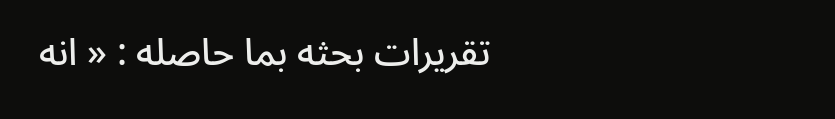تقريرات بحثه بما حاصله : « انه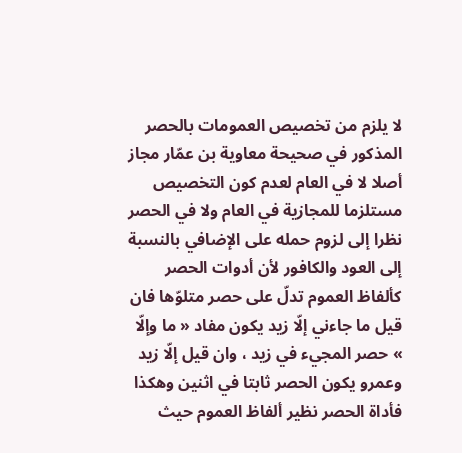لا يلزم من تخصيص العمومات بالحصر المذكور في صحيحة معاوية بن عمّار مجاز أصلا لا في العام لعدم كون التخصيص مستلزما للمجازية في العام ولا في الحصر نظرا إلى لزوم حمله على الإضافي بالنسبة إلى العود والكافور لأن أدوات الحصر كألفاظ العموم تدلّ على حصر متلوّها فان قيل ما جاءني إلّا زيد يكون مفاد « ما وإلّا » حصر المجيء في زيد ، وان قيل إلّا زيد وعمرو يكون الحصر ثابتا في اثنين وهكذا فأداة الحصر نظير ألفاظ العموم حيث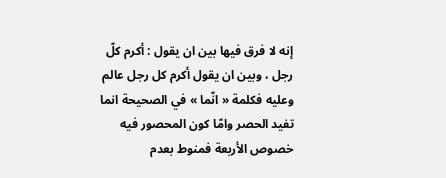إنه لا فرق فيها بين ان يقول : أكرم كلّ رجل ، وبين ان يقول أكرم كل رجل عالم وعليه فكلمة « انّما » في الصحيحة انما تفيد الحصر وامّا كون المحصور فيه خصوص الأربعة فمنوط بعدم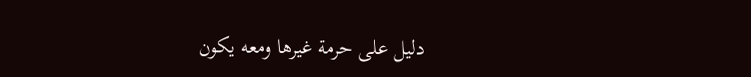دليل على حرمة غيرها ومعه يكون